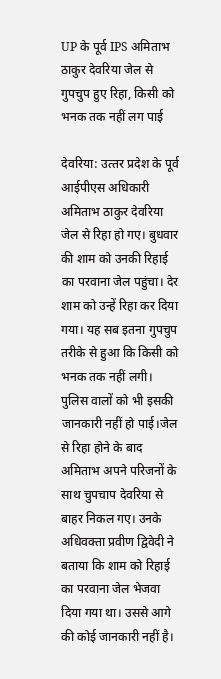UP के पूर्व IPS अमिताभ ठाकुर देवरिया जेल से गुपचुप हुए रिहा, किसी को भनक तक नहीं लग पाई

देवरिया: उत्‍तर प्रदेश के पूर्व आईपीएस अधिकारी अमिताभ ठाकुर देवरिया जेल से रिहा हो गए। बुधवार की शाम को उनकी रिहाई का परवाना जेल पहुंचा। देर शाम को उन्हें रिहा कर दिया गया। यह सब इतना गुपचुप तरीके से हुआ कि किसी को भनक तक नहीं लगी। पुलिस वालों को भी इसकी जानकारी नहीं हो पाई।जेल से रिहा होने के बाद अमिताभ अपने परिजनों के साथ चुपचाप देवरिया से बाहर निकल गए। उनके अधिवक्ता प्रवीण द्विवेदी ने बताया कि शाम को रिहाई का परवाना जेल भेजवा दिया गया था। उससे आगे की कोई जानकारी नहीं है।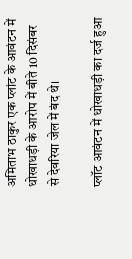अमिताभ ठाकुर एक प्लांट के आवंटन में धोखाधड़ी के आरोप में बीते 10 दिसंबर से देवरिया जेल में बंद थे।

प्लॉट आवंटन में धोखाधड़ी का दर्ज हुआ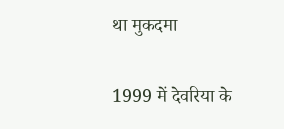था मुकदमा

1999 में देवरिया के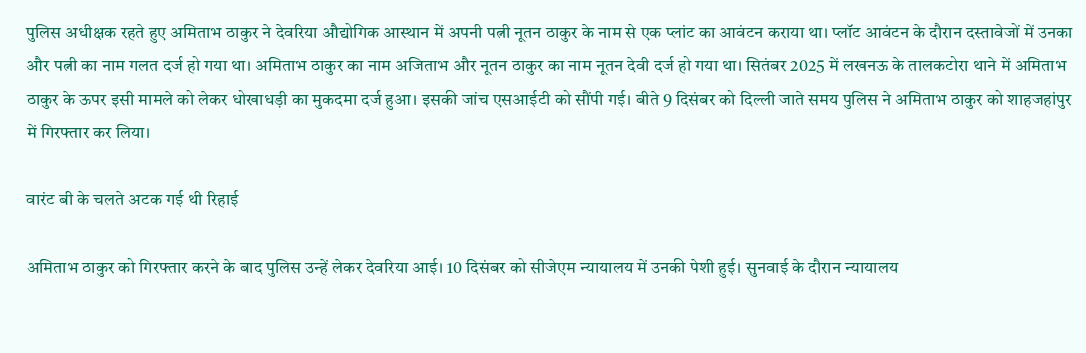पुलिस अधीक्षक रहते हुए अमिताभ ठाकुर ने देवरिया औद्योगिक आस्थान में अपनी पत्नी नूतन ठाकुर के नाम से एक प्लांट का आवंटन कराया था। प्लॉट आवंटन के दौरान दस्तावेजों में उनका और पत्नी का नाम गलत दर्ज हो गया था। अमिताभ ठाकुर का नाम अजिताभ और नूतन ठाकुर का नाम नूतन देवी दर्ज हो गया था। सितंबर 2025 में लखनऊ के तालकटोरा थाने में अमिताभ ठाकुर के ऊपर इसी मामले को लेकर धोखाधड़ी का मुकदमा दर्ज हुआ। इसकी जांच एसआईटी को सौंपी गई। बीते 9 दिसंबर को दिल्ली जाते समय पुलिस ने अमिताभ ठाकुर को शाहजहांपुर में गिरफ्तार कर लिया।

वारंट बी के चलते अटक गई थी रिहाई

अमिताभ ठाकुर को गिरफ्तार करने के बाद पुलिस उन्हें लेकर देवरिया आई। 10 दिसंबर को सीजेएम न्यायालय में उनकी पेशी हुई। सुनवाई के दौरान न्यायालय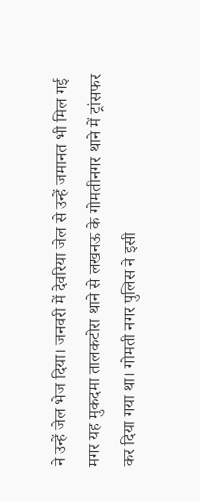ने उन्हें जेल भेज दिया। जनवरी में देवरिया जेल से उन्हें जमानत भी मिल गई मगर यह मुकदमा तालकटोरा थाने से लखनऊ के गोमतीनगर थाने में ट्रांसफर कर दिया गया था। गोमती नगर पुलिस ने इसी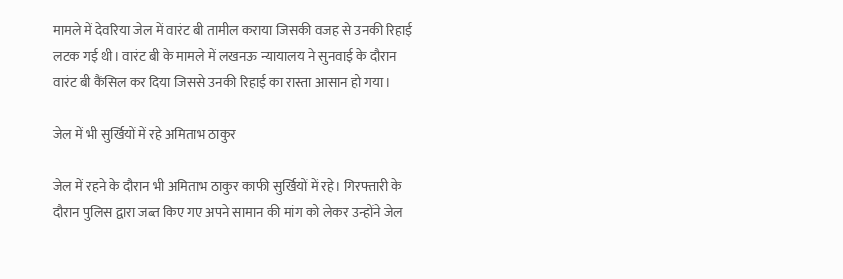मामले में देवरिया जेल में वारंट बी तामील कराया जिसकी वजह से उनकी रिहाई लटक गई थी। वारंट बी के मामले में लखनऊ न्यायालय ने सुनवाई के दौरान वारंट बी कैंसिल कर दिया जिससे उनकी रिहाई का रास्ता आसान हो गया।‌

जेल में भी सुर्खियों में रहे अमिताभ ठाकुर

जेल में रहने के दौरान भी अमिताभ ठाकुर काफी सुर्खियों में रहे। गिरफ्तारी के दौरान पुलिस द्वारा जब्त किए गए अपने सामान की मांग को लेकर उन्होंने जेल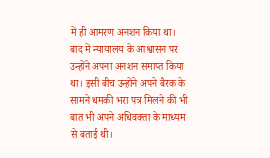में ही आमरण अनशन किया था। ‌ बाद में न्यायालय के आश्वासन पर उन्होंने अपना अनशन समाप्त किया था।‌ इसी बीच उन्होंने अपने बैरक के सामने धमकी भरा पत्र मिलने की भी बात भी अपने अधिवक्ता के माध्यम से बताई थी।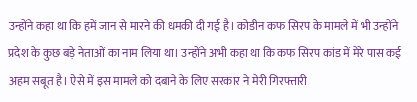उन्होंने कहा था कि हमें जान से मारने की धमकी दी गई है। कोडीन कफ सिरप के मामले में भी उन्होंने प्रदेश के कुछ बड़े नेताओं का नाम लिया था। उन्होंने अभी कहा था कि कफ सिरप कांड में मेरे पास कई अहम सबूत है। ऐसे में इस मामले को दबाने के लिए सरकार ने मेरी गिरफ्तारी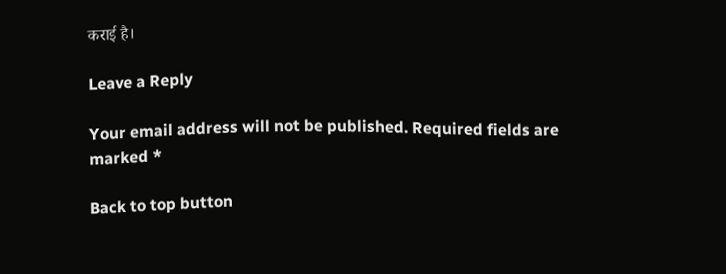कराई है।

Leave a Reply

Your email address will not be published. Required fields are marked *

Back to top button